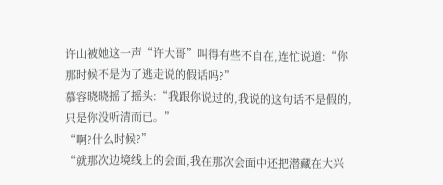许山被她这一声“许大哥”叫得有些不自在,连忙说道:“你那时候不是为了逃走说的假话吗?”
慕容晓晓摇了摇头:“我跟你说过的,我说的这句话不是假的,只是你没听清而已。”
“啊?什么时候?”
“就那次边境线上的会面,我在那次会面中还把潜藏在大兴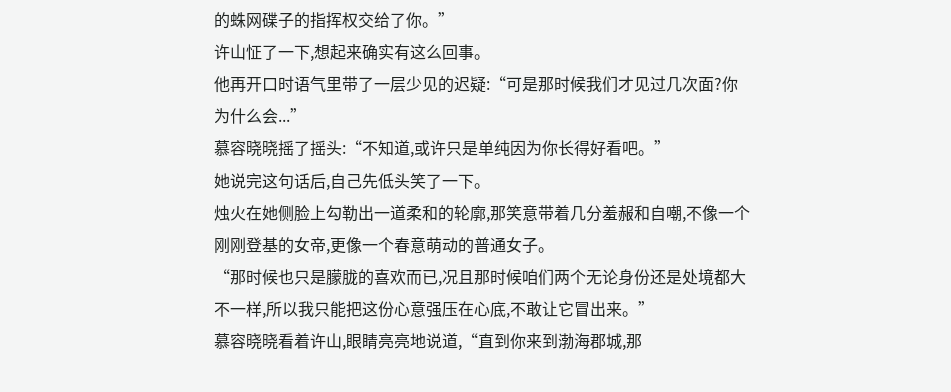的蛛网碟子的指挥权交给了你。”
许山怔了一下,想起来确实有这么回事。
他再开口时语气里带了一层少见的迟疑:“可是那时候我们才见过几次面?你为什么会...”
慕容晓晓摇了摇头:“不知道,或许只是单纯因为你长得好看吧。”
她说完这句话后,自己先低头笑了一下。
烛火在她侧脸上勾勒出一道柔和的轮廓,那笑意带着几分羞赧和自嘲,不像一个刚刚登基的女帝,更像一个春意萌动的普通女子。
“那时候也只是朦胧的喜欢而已,况且那时候咱们两个无论身份还是处境都大不一样,所以我只能把这份心意强压在心底,不敢让它冒出来。”
慕容晓晓看着许山,眼睛亮亮地说道,“直到你来到渤海郡城,那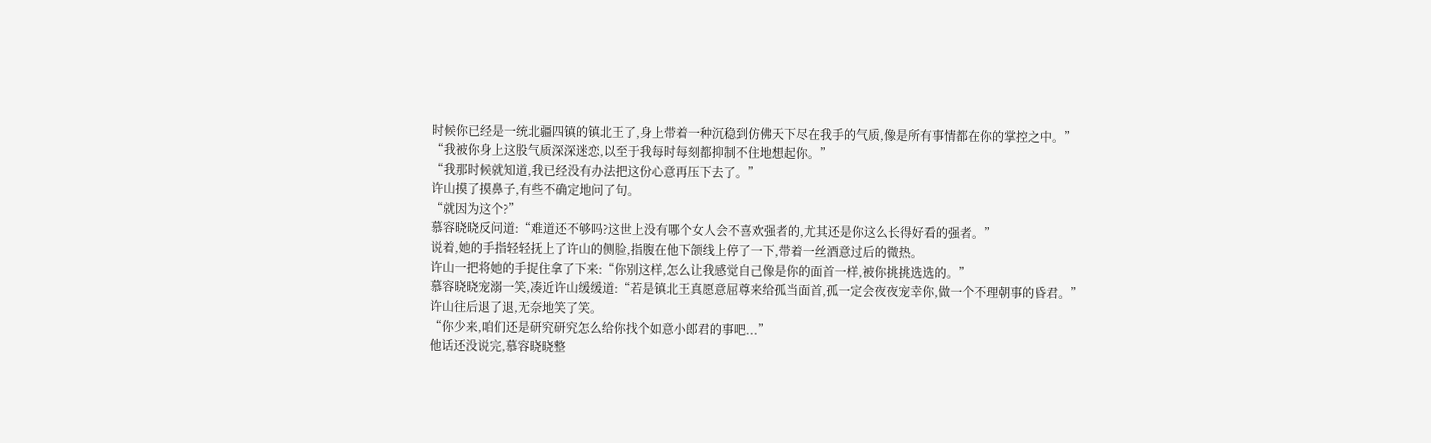时候你已经是一统北疆四镇的镇北王了,身上带着一种沉稳到仿佛天下尽在我手的气质,像是所有事情都在你的掌控之中。”
“我被你身上这股气质深深迷恋,以至于我每时每刻都抑制不住地想起你。”
“我那时候就知道,我已经没有办法把这份心意再压下去了。”
许山摸了摸鼻子,有些不确定地问了句。
“就因为这个?”
慕容晓晓反问道:“难道还不够吗?这世上没有哪个女人会不喜欢强者的,尤其还是你这么长得好看的强者。”
说着,她的手指轻轻抚上了许山的侧脸,指腹在他下颌线上停了一下,带着一丝酒意过后的微热。
许山一把将她的手捉住拿了下来:“你别这样,怎么让我感觉自己像是你的面首一样,被你挑挑选选的。”
慕容晓晓宠溺一笑,凑近许山缓缓道:“若是镇北王真愿意屈尊来给孤当面首,孤一定会夜夜宠幸你,做一个不理朝事的昏君。”
许山往后退了退,无奈地笑了笑。
“你少来,咱们还是研究研究怎么给你找个如意小郎君的事吧...”
他话还没说完,慕容晓晓整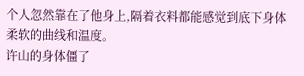个人忽然靠在了他身上,隔着衣料都能感觉到底下身体柔软的曲线和温度。
许山的身体僵了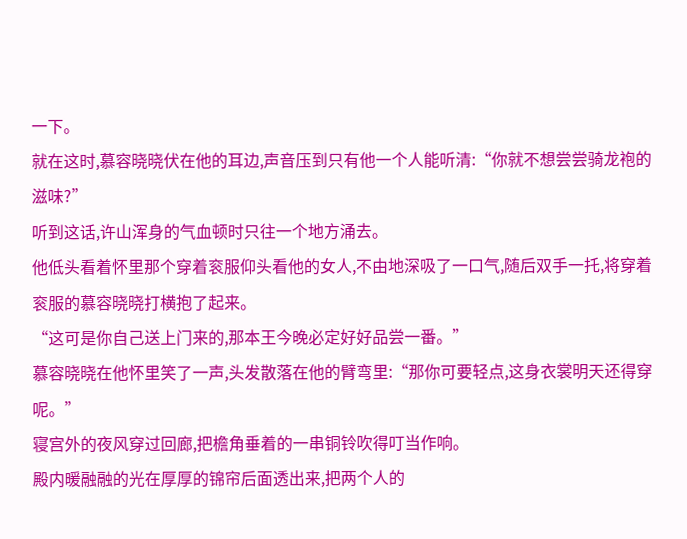一下。
就在这时,慕容晓晓伏在他的耳边,声音压到只有他一个人能听清:“你就不想尝尝骑龙袍的滋味?”
听到这话,许山浑身的气血顿时只往一个地方涌去。
他低头看着怀里那个穿着衮服仰头看他的女人,不由地深吸了一口气,随后双手一托,将穿着衮服的慕容晓晓打横抱了起来。
“这可是你自己送上门来的,那本王今晚必定好好品尝一番。”
慕容晓晓在他怀里笑了一声,头发散落在他的臂弯里:“那你可要轻点,这身衣裳明天还得穿呢。”
寝宫外的夜风穿过回廊,把檐角垂着的一串铜铃吹得叮当作响。
殿内暖融融的光在厚厚的锦帘后面透出来,把两个人的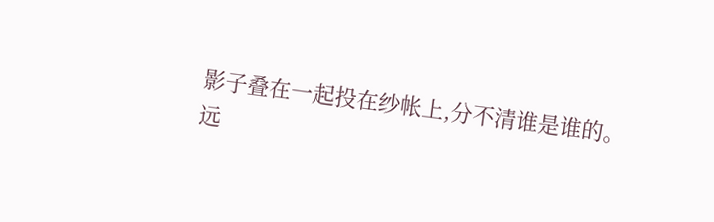影子叠在一起投在纱帐上,分不清谁是谁的。
远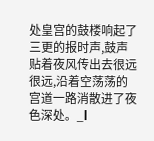处皇宫的鼓楼响起了三更的报时声,鼓声贴着夜风传出去很远很远,沿着空荡荡的宫道一路消散进了夜色深处。_l